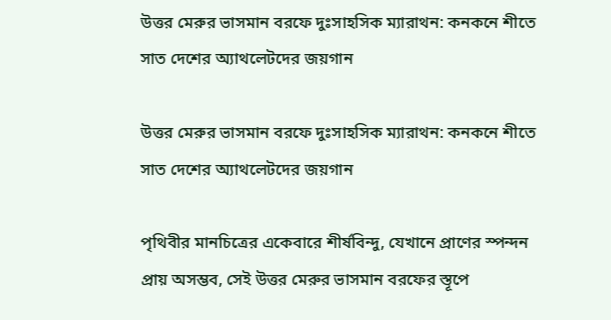উত্তর মেরুর ভাসমান বরফে দুঃসাহসিক ম্যারাথন: কনকনে শীতে সাত দেশের অ্যাথলেটদের জয়গান

উত্তর মেরুর ভাসমান বরফে দুঃসাহসিক ম্যারাথন: কনকনে শীতে সাত দেশের অ্যাথলেটদের জয়গান

পৃথিবীর মানচিত্রের একেবারে শীর্ষবিন্দু, যেখানে প্রাণের স্পন্দন প্রায় অসম্ভব, সেই উত্তর মেরুর ভাসমান বরফের স্তূপে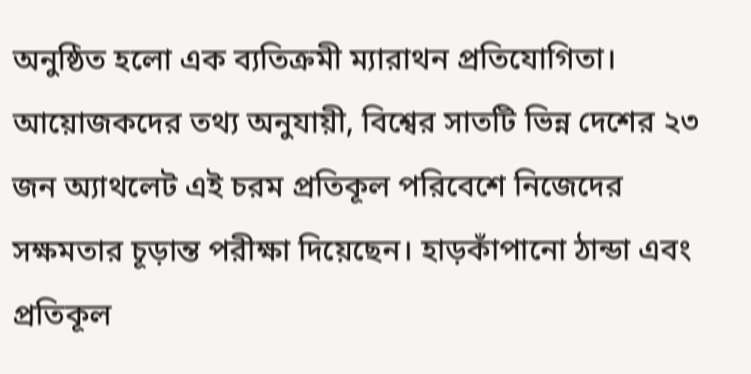অনুষ্ঠিত হলো এক ব্যতিক্রমী ম্যারাথন প্রতিযোগিতা। আয়োজকদের তথ্য অনুযায়ী, বিশ্বের সাতটি ভিন্ন দেশের ২৩ জন অ্যাথলেট এই চরম প্রতিকূল পরিবেশে নিজেদের সক্ষমতার চূড়ান্ত পরীক্ষা দিয়েছেন। হাড়কাঁপানো ঠান্ডা এবং প্রতিকূল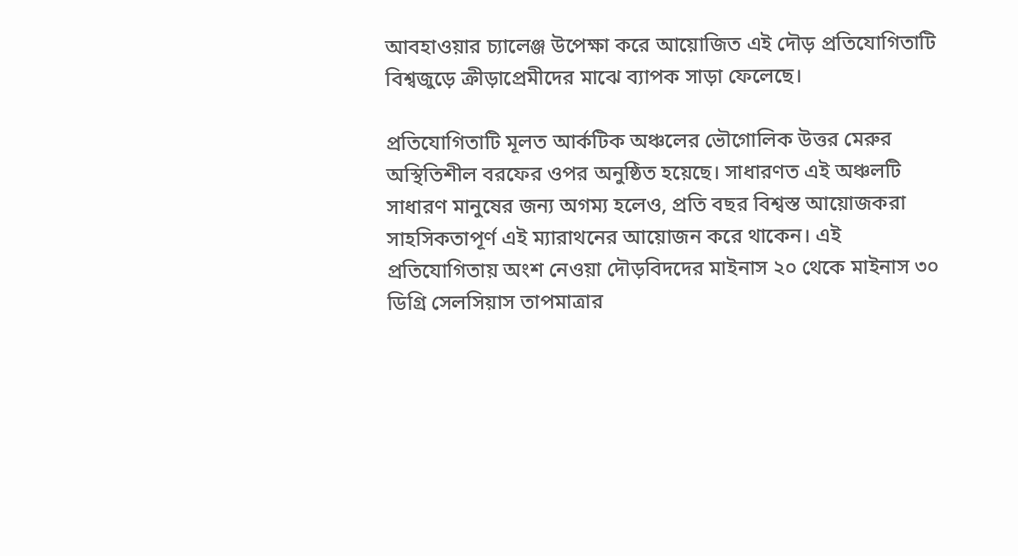আবহাওয়ার চ্যালেঞ্জ উপেক্ষা করে আয়োজিত এই দৌড় প্রতিযোগিতাটি বিশ্বজুড়ে ক্রীড়াপ্রেমীদের মাঝে ব্যাপক সাড়া ফেলেছে।

প্রতিযোগিতাটি মূলত আর্কটিক অঞ্চলের ভৌগোলিক উত্তর মেরুর অস্থিতিশীল বরফের ওপর অনুষ্ঠিত হয়েছে। সাধারণত এই অঞ্চলটি সাধারণ মানুষের জন্য অগম্য হলেও, প্রতি বছর বিশ্বস্ত আয়োজকরা সাহসিকতাপূর্ণ এই ম্যারাথনের আয়োজন করে থাকেন। এই প্রতিযোগিতায় অংশ নেওয়া দৌড়বিদদের মাইনাস ২০ থেকে মাইনাস ৩০ ডিগ্রি সেলসিয়াস তাপমাত্রার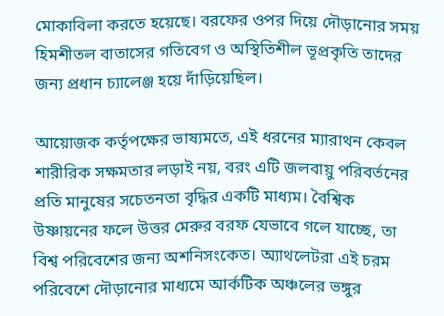মোকাবিলা করতে হয়েছে। বরফের ওপর দিয়ে দৌড়ানোর সময় হিমশীতল বাতাসের গতিবেগ ও অস্থিতিশীল ভূপ্রকৃতি তাদের জন্য প্রধান চ্যালেঞ্জ হয়ে দাঁড়িয়েছিল।

আয়োজক কর্তৃপক্ষের ভাষ্যমতে, এই ধরনের ম্যারাথন কেবল শারীরিক সক্ষমতার লড়াই নয়, বরং এটি জলবায়ু পরিবর্তনের প্রতি মানুষের সচেতনতা বৃদ্ধির একটি মাধ্যম। বৈশ্বিক উষ্ণায়নের ফলে উত্তর মেরুর বরফ যেভাবে গলে যাচ্ছে, তা বিশ্ব পরিবেশের জন্য অশনিসংকেত। অ্যাথলেটরা এই চরম পরিবেশে দৌড়ানোর মাধ্যমে আর্কটিক অঞ্চলের ভঙ্গুর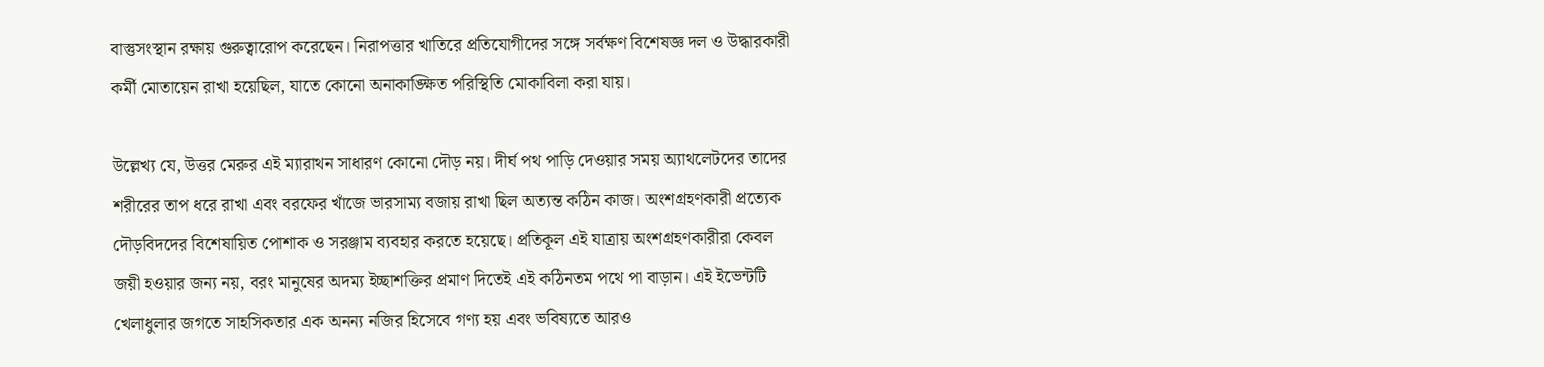বাস্তুসংস্থান রক্ষায় গুরুত্বারোপ করেছেন। নিরাপত্তার খাতিরে প্রতিযোগীদের সঙ্গে সর্বক্ষণ বিশেষজ্ঞ দল ও উদ্ধারকারী কর্মী মোতায়েন রাখা হয়েছিল, যাতে কোনো অনাকাঙ্ক্ষিত পরিস্থিতি মোকাবিলা করা যায়।

উল্লেখ্য যে, উত্তর মেরুর এই ম্যারাথন সাধারণ কোনো দৌড় নয়। দীর্ঘ পথ পাড়ি দেওয়ার সময় অ্যাথলেটদের তাদের শরীরের তাপ ধরে রাখা এবং বরফের খাঁজে ভারসাম্য বজায় রাখা ছিল অত্যন্ত কঠিন কাজ। অংশগ্রহণকারী প্রত্যেক দৌড়বিদদের বিশেষায়িত পোশাক ও সরঞ্জাম ব্যবহার করতে হয়েছে। প্রতিকূল এই যাত্রায় অংশগ্রহণকারীরা কেবল জয়ী হওয়ার জন্য নয়, বরং মানুষের অদম্য ইচ্ছাশক্তির প্রমাণ দিতেই এই কঠিনতম পথে পা বাড়ান। এই ইভেন্টটি খেলাধুলার জগতে সাহসিকতার এক অনন্য নজির হিসেবে গণ্য হয় এবং ভবিষ্যতে আরও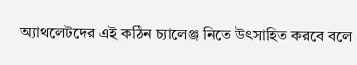অ্যাথলেটদের এই কঠিন চ্যালেঞ্জ নিতে উৎসাহিত করবে বলে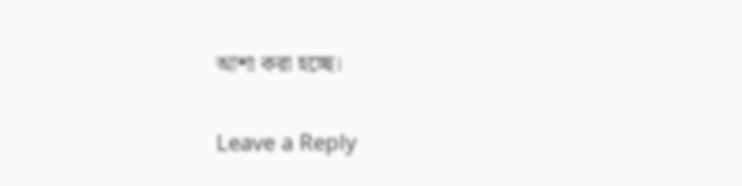আশা করা হচ্ছে।

Leave a Reply